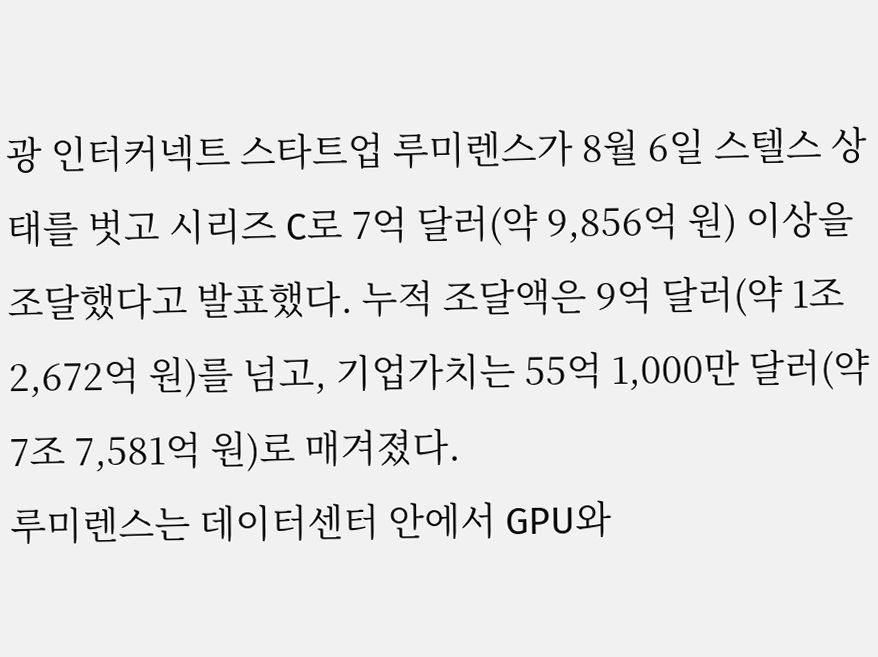광 인터커넥트 스타트업 루미렌스가 8월 6일 스텔스 상태를 벗고 시리즈 C로 7억 달러(약 9,856억 원) 이상을 조달했다고 발표했다. 누적 조달액은 9억 달러(약 1조 2,672억 원)를 넘고, 기업가치는 55억 1,000만 달러(약 7조 7,581억 원)로 매겨졌다.
루미렌스는 데이터센터 안에서 GPU와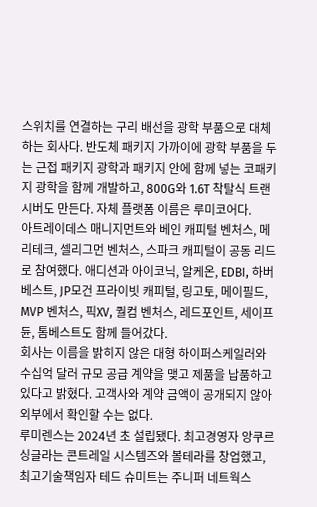스위치를 연결하는 구리 배선을 광학 부품으로 대체하는 회사다. 반도체 패키지 가까이에 광학 부품을 두는 근접 패키지 광학과 패키지 안에 함께 넣는 코패키지 광학을 함께 개발하고, 800G와 1.6T 착탈식 트랜시버도 만든다. 자체 플랫폼 이름은 루미코어다.
아트레이데스 매니지먼트와 베인 캐피털 벤처스, 메리테크, 셀리그먼 벤처스, 스파크 캐피털이 공동 리드로 참여했다. 애디션과 아이코닉, 알케온, EDBI, 하버베스트, JP모건 프라이빗 캐피털, 링고토, 메이필드, MVP 벤처스, 픽XV, 퀄컴 벤처스, 레드포인트, 세이프듄, 톰베스트도 함께 들어갔다.
회사는 이름을 밝히지 않은 대형 하이퍼스케일러와 수십억 달러 규모 공급 계약을 맺고 제품을 납품하고 있다고 밝혔다. 고객사와 계약 금액이 공개되지 않아 외부에서 확인할 수는 없다.
루미렌스는 2024년 초 설립됐다. 최고경영자 앙쿠르 싱글라는 콘트레일 시스템즈와 볼테라를 창업했고, 최고기술책임자 테드 슈미트는 주니퍼 네트웍스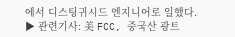에서 디스팅귀시드 엔지니어로 일했다.
▶ 관련기사: 美 FCC, 중국산 광트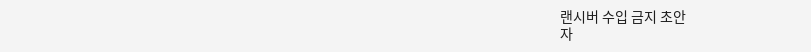랜시버 수입 금지 초안
자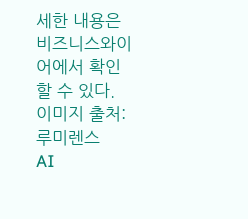세한 내용은 비즈니스와이어에서 확인할 수 있다.
이미지 출처: 루미렌스
AI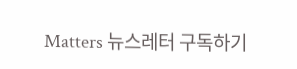Matters 뉴스레터 구독하기